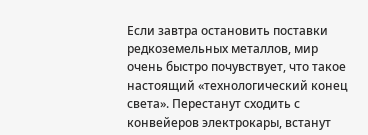Если завтра остановить поставки редкоземельных металлов, мир очень быстро почувствует, что такое настоящий «технологический конец света». Перестанут сходить с конвейеров электрокары, встанут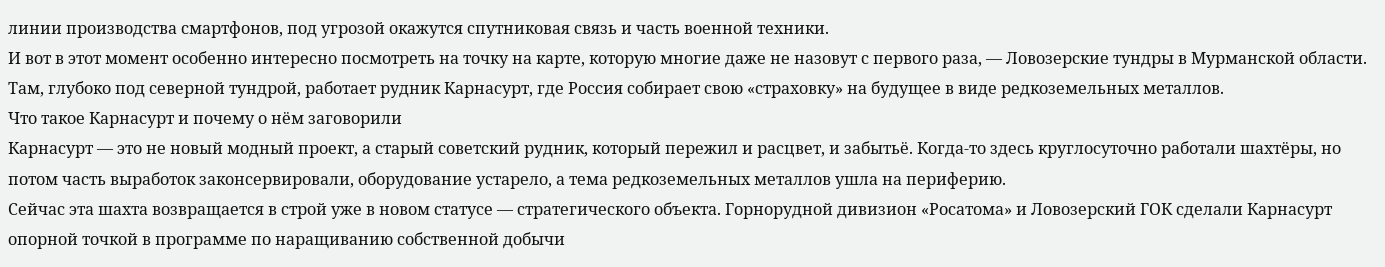линии производства смартфонов, под угрозой окажутся спутниковая связь и часть военной техники.
И вот в этот момент особенно интересно посмотреть на точку на карте, которую многие даже не назовут с первого раза, — Ловозерские тундры в Мурманской области. Там, глубоко под северной тундрой, работает рудник Карнасурт, где Россия собирает свою «страховку» на будущее в виде редкоземельных металлов.
Что такое Карнасурт и почему о нём заговорили
Карнасурт — это не новый модный проект, а старый советский рудник, который пережил и расцвет, и забытьё. Когда‑то здесь круглосуточно работали шахтёры, но потом часть выработок законсервировали, оборудование устарело, а тема редкоземельных металлов ушла на периферию.
Сейчас эта шахта возвращается в строй уже в новом статусе — стратегического объекта. Горнорудной дивизион «Росатома» и Ловозерский ГОК сделали Карнасурт опорной точкой в программе по наращиванию собственной добычи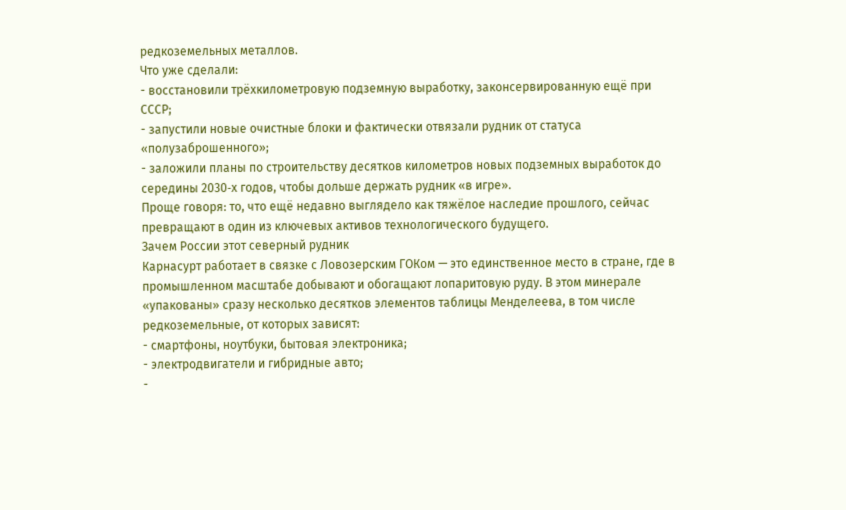редкоземельных металлов.
Что уже сделали:
- восстановили трёхкилометровую подземную выработку, законсервированную ещё при СССР;
- запустили новые очистные блоки и фактически отвязали рудник от статуса «полузаброшенного»;
- заложили планы по строительству десятков километров новых подземных выработок до середины 2030‑х годов, чтобы дольше держать рудник «в игре».
Проще говоря: то, что ещё недавно выглядело как тяжёлое наследие прошлого, сейчас превращают в один из ключевых активов технологического будущего.
Зачем России этот северный рудник
Карнасурт работает в связке с Ловозерским ГОКом — это единственное место в стране, где в промышленном масштабе добывают и обогащают лопаритовую руду. В этом минерале «упакованы» сразу несколько десятков элементов таблицы Менделеева, в том числе редкоземельные, от которых зависят:
- смартфоны, ноутбуки, бытовая электроника;
- электродвигатели и гибридные авто;
-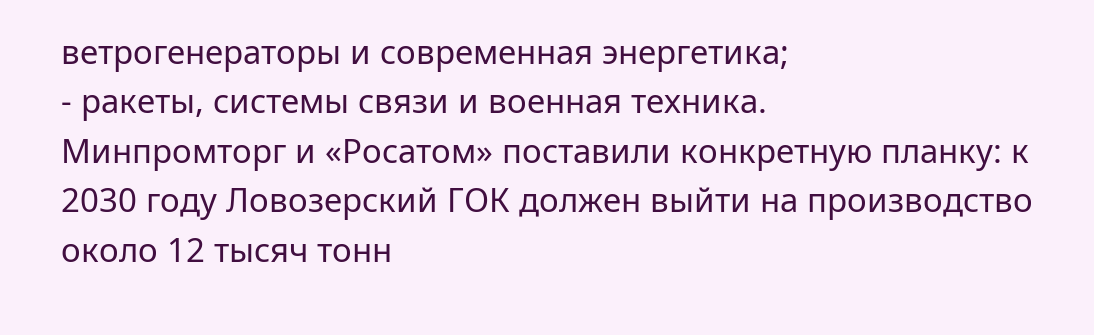ветрогенераторы и современная энергетика;
- ракеты, системы связи и военная техника.
Минпромторг и «Росатом» поставили конкретную планку: к 2030 году Ловозерский ГОК должен выйти на производство около 12 тысяч тонн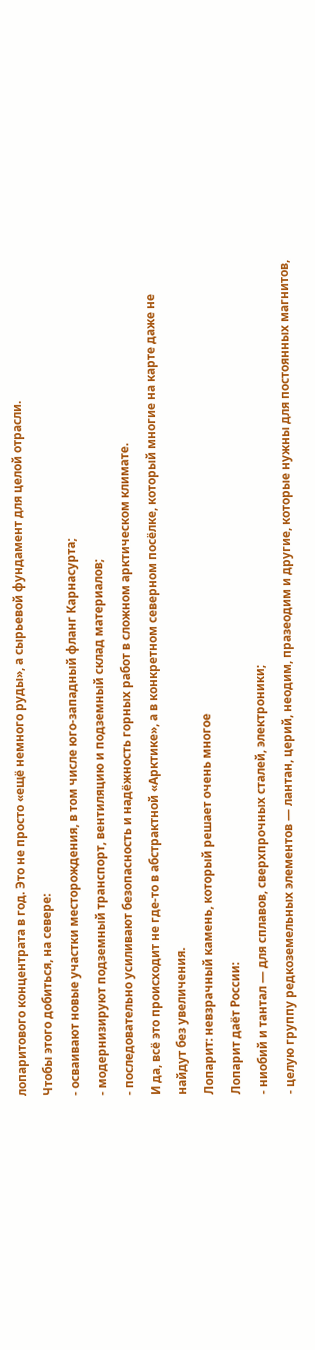лопаритового концентрата в год. Это не просто «ещё немного руды», а сырьевой фундамент для целой отрасли.
Чтобы этого добиться, на севере:
- осваивают новые участки месторождения, в том числе юго‑западный фланг Карнасурта;
- модернизируют подземный транспорт, вентиляцию и подземный склад материалов;
- последовательно усиливают безопасность и надёжность горных работ в сложном арктическом климате.
И да, всё это происходит не где‑то в абстрактной «Арктике», а в конкретном северном посёлке, который многие на карте даже не найдут без увеличения.
Лопарит: невзрачный камень, который решает очень многое
Лопарит даёт России:
- ниобий и тантал — для сплавов, сверхпрочных сталей, электроники;
- целую группу редкоземельных элементов — лантан, церий, неодим, празеодим и другие, которые нужны для постоянных магнитов,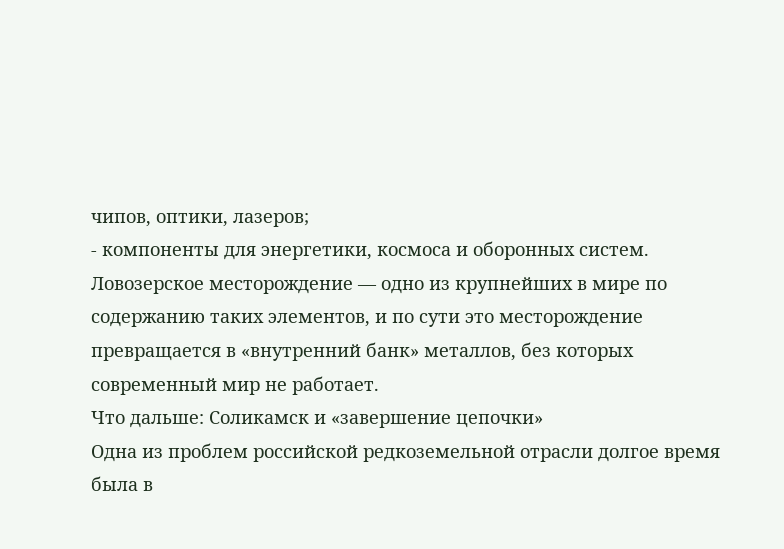чипов, оптики, лазеров;
- компоненты для энергетики, космоса и оборонных систем.
Ловозерское месторождение — одно из крупнейших в мире по содержанию таких элементов, и по сути это месторождение превращается в «внутренний банк» металлов, без которых современный мир не работает.
Что дальше: Соликамск и «завершение цепочки»
Одна из проблем российской редкоземельной отрасли долгое время была в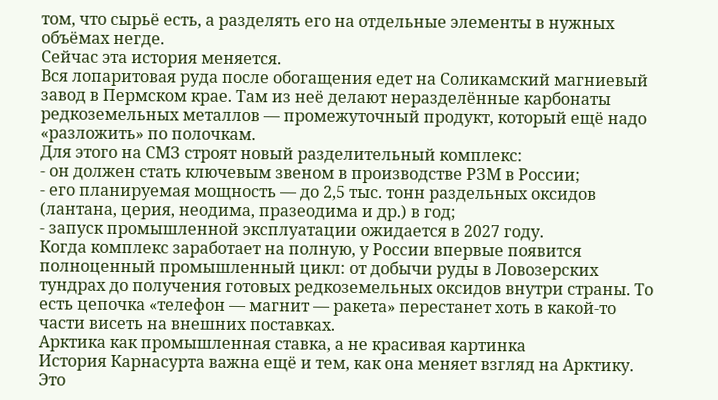том, что сырьё есть, а разделять его на отдельные элементы в нужных объёмах негде.
Сейчас эта история меняется.
Вся лопаритовая руда после обогащения едет на Соликамский магниевый завод в Пермском крае. Там из неё делают неразделённые карбонаты редкоземельных металлов — промежуточный продукт, который ещё надо «разложить» по полочкам.
Для этого на СМЗ строят новый разделительный комплекс:
- он должен стать ключевым звеном в производстве РЗМ в России;
- его планируемая мощность — до 2,5 тыс. тонн раздельных оксидов (лантана, церия, неодима, празеодима и др.) в год;
- запуск промышленной эксплуатации ожидается в 2027 году.
Когда комплекс заработает на полную, у России впервые появится полноценный промышленный цикл: от добычи руды в Ловозерских тундрах до получения готовых редкоземельных оксидов внутри страны. То есть цепочка «телефон — магнит — ракета» перестанет хоть в какой‑то части висеть на внешних поставках.
Арктика как промышленная ставка, а не красивая картинка
История Карнасурта важна ещё и тем, как она меняет взгляд на Арктику. Это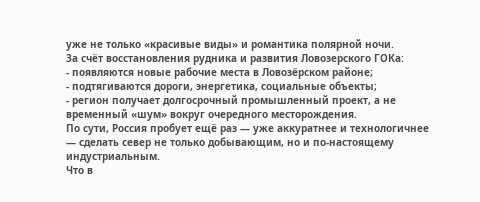уже не только «красивые виды» и романтика полярной ночи.
За счёт восстановления рудника и развития Ловозерского ГОКа:
- появляются новые рабочие места в Ловозёрском районе;
- подтягиваются дороги, энергетика, социальные объекты;
- регион получает долгосрочный промышленный проект, а не временный «шум» вокруг очередного месторождения.
По сути, Россия пробует ещё раз — уже аккуратнее и технологичнее — сделать север не только добывающим, но и по‑настоящему индустриальным.
Что в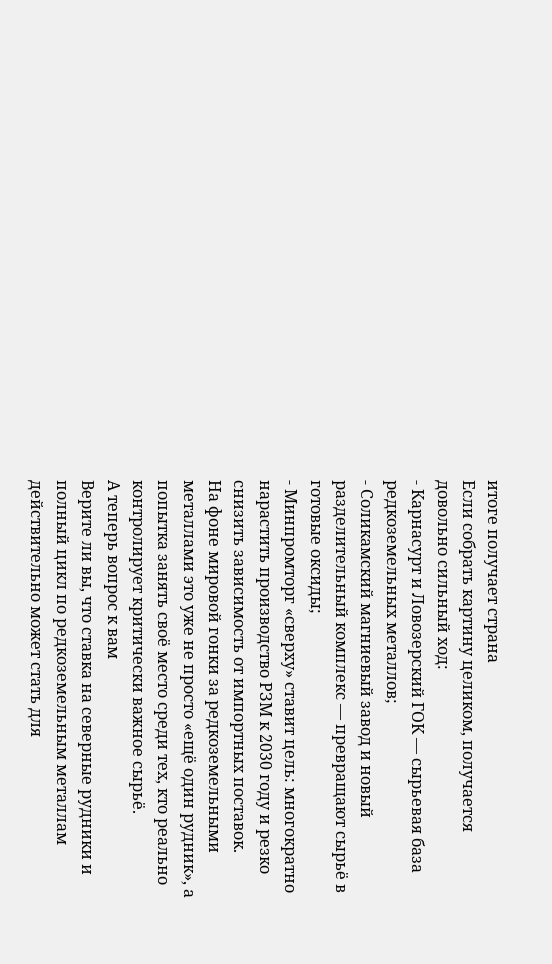итоге получает страна
Если собрать картину целиком, получается довольно сильный ход:
- Карнасурт и Ловозерский ГОК — сырьевая база редкоземельных металлов;
- Соликамский магниевый завод и новый разделительный комплекс — превращают сырьё в готовые оксиды;
- Минпромторг «сверху» ставит цель: многократно нарастить производство РЗМ к 2030 году и резко снизить зависимость от импортных поставок.
На фоне мировой гонки за редкоземельными металлами это уже не просто «ещё один рудник», а попытка занять своё место среди тех, кто реально контролирует критически важное сырьё.
А теперь вопрос к вам
Верите ли вы, что ставка на северные рудники и полный цикл по редкоземельным металлам действительно может стать для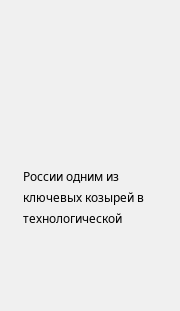России одним из ключевых козырей в технологической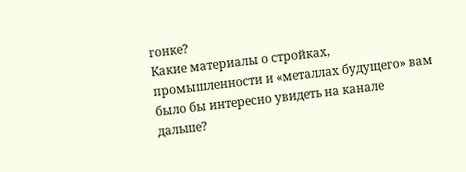гонке?
Какие материалы о стройках, промышленности и «металлах будущего» вам было бы интересно увидеть на канале дальше?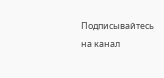Подписывайтесь на канал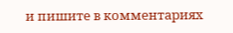и пишите в комментариях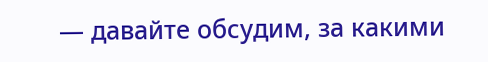— давайте обсудим, за какими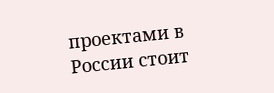проектами в России стоит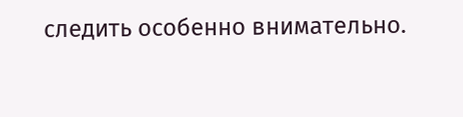следить особенно внимательно.